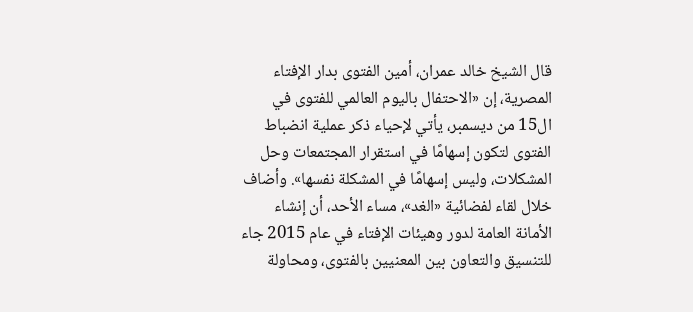قال الشيخ خالد عمران، أمين الفتوى بدار الإفتاء المصرية، إن «الاحتفال باليوم العالمي للفتوى في ال15 من ديسمبر، يأتي لإحياء ذكر عملية انضباط الفتوى لتكون إسهامًا في استقرار المجتمعات وحل المشكلات، وليس إسهامًا في المشكلة نفسها». وأضاف خلال لقاء لفضائية «الغد»، مساء الأحد، أن إنشاء الأمانة العامة لدور وهيئات الإفتاء في عام 2015 جاء للتنسيق والتعاون بين المعنيين بالفتوى، ومحاولة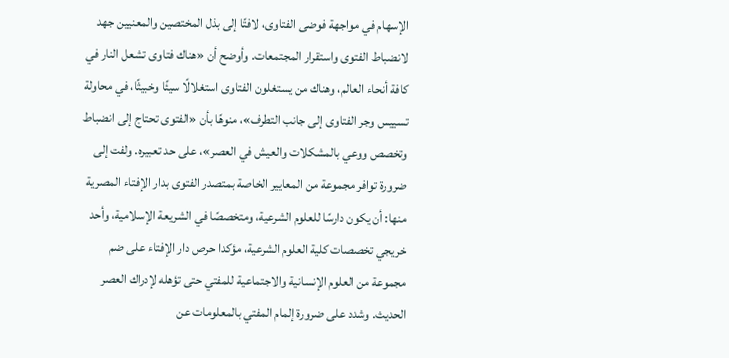الإسهام في مواجهة فوضى الفتاوى، لافتًا إلى بذل المختصين والمعنيين جهد لانضباط الفتوى واستقرار المجتمعات. وأوضح أن «هناك فتاوى تشعل النار في كافة أنحاء العالم، وهناك من يستغلون الفتاوى استغلالًا سيئًا وخبيثًا، في محاولة تسييس وجر الفتاوى إلى جانب التطرف»، منوهًا بأن «الفتوى تحتاج إلى انضباط وتخصص ووعي بالمشكلات والعيش في العصر»، على حد تعبيره. ولفت إلى ضرورة توافر مجموعة من المعايير الخاصة بمتصدر الفتوى بدار الإفتاء المصرية منها: أن يكون دارسًا للعلوم الشرعية، ومتخصصًا في الشريعة الإسلامية، وأحد خريجي تخصصات كلية العلوم الشرعية، مؤكدا حرص دار الإفتاء على ضم مجموعة من العلوم الإنسانية والاجتماعية للمفتي حتى تؤهله لإدراك العصر الحديث. وشدد على ضرورة إلمام المفتي بالمعلومات عن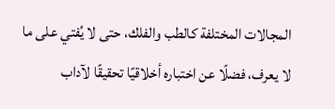المجالات المختلفة كالطب والفلك، حتى لا يُفتي على ما لا يعرف، فضلًا عن اختباره أخلاقيًا تحقيقًا لآداب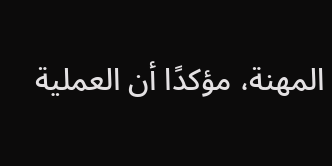المهنة، مؤكدًا أن العملية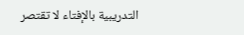التدريبية بالإفتاء لا تقتصر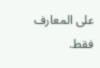على المعارف فقط.